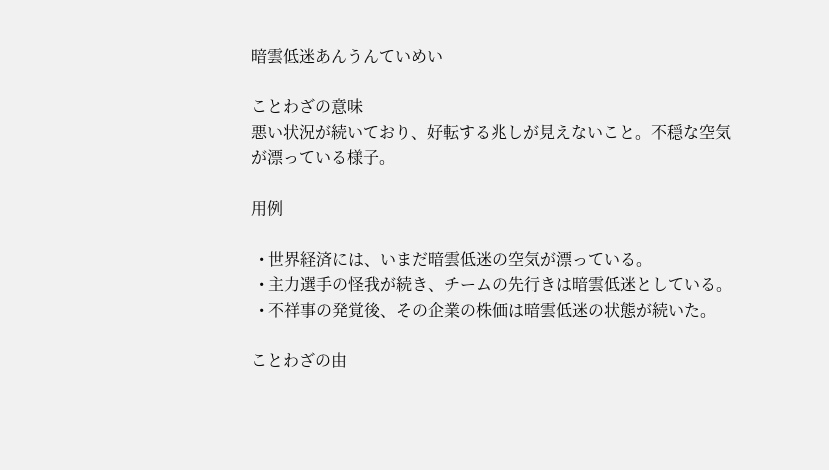暗雲低迷あんうんていめい

ことわざの意味
悪い状況が続いており、好転する兆しが見えないこと。不穏な空気が漂っている様子。

用例

  • 世界経済には、いまだ暗雲低迷の空気が漂っている。
  • 主力選手の怪我が続き、チームの先行きは暗雲低迷としている。
  • 不祥事の発覚後、その企業の株価は暗雲低迷の状態が続いた。

ことわざの由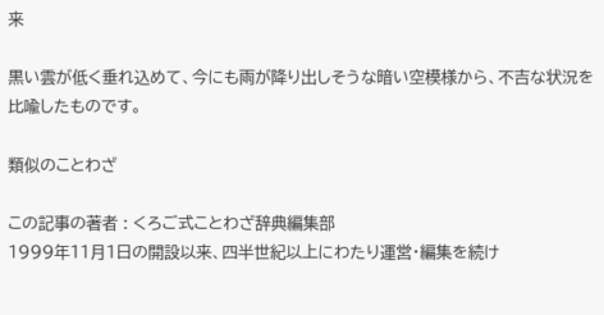来

黒い雲が低く垂れ込めて、今にも雨が降り出しそうな暗い空模様から、不吉な状況を比喩したものです。

類似のことわざ

この記事の著者 : くろご式ことわざ辞典編集部
1999年11月1日の開設以来、四半世紀以上にわたり運営・編集を続け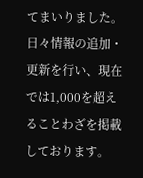てまいりました。日々情報の追加・更新を行い、現在では1,000を超えることわざを掲載しております。